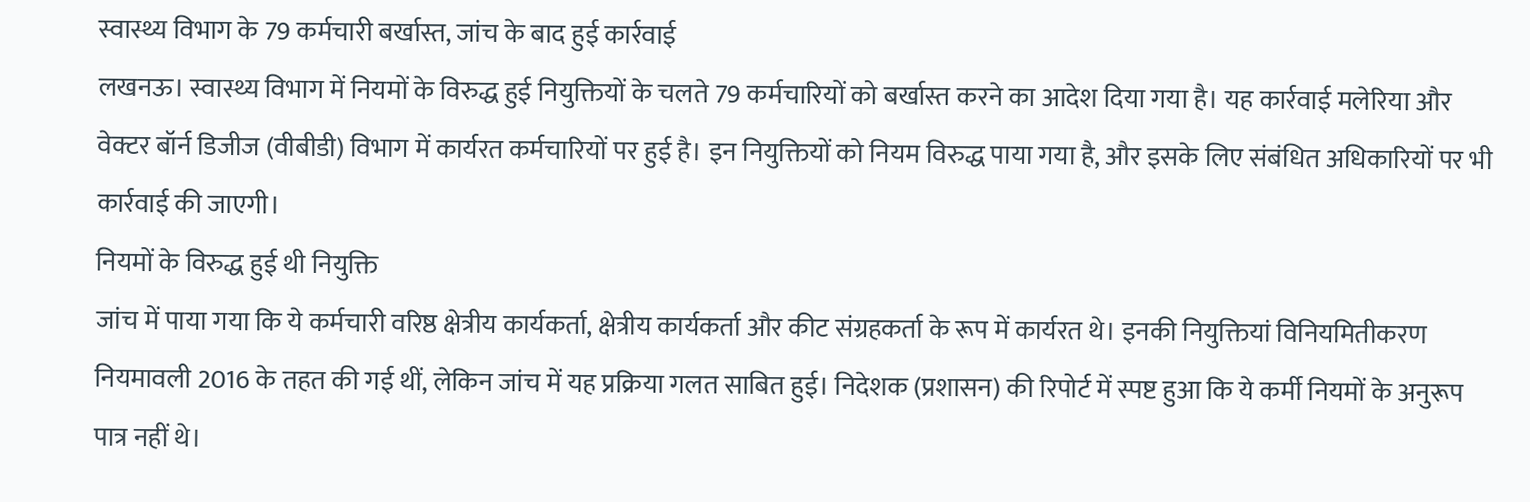स्वास्थ्य विभाग के 79 कर्मचारी बर्खास्त, जांच के बाद हुई कार्रवाई
लखनऊ। स्वास्थ्य विभाग में नियमों के विरुद्ध हुई नियुक्तियों के चलते 79 कर्मचारियों को बर्खास्त करने का आदेश दिया गया है। यह कार्रवाई मलेरिया और वेक्टर बॉर्न डिजीज (वीबीडी) विभाग में कार्यरत कर्मचारियों पर हुई है। इन नियुक्तियों को नियम विरुद्ध पाया गया है, और इसके लिए संबंधित अधिकारियों पर भी कार्रवाई की जाएगी।
नियमों के विरुद्ध हुई थी नियुक्ति
जांच में पाया गया कि ये कर्मचारी वरिष्ठ क्षेत्रीय कार्यकर्ता, क्षेत्रीय कार्यकर्ता और कीट संग्रहकर्ता के रूप में कार्यरत थे। इनकी नियुक्तियां विनियमितीकरण नियमावली 2016 के तहत की गई थीं, लेकिन जांच में यह प्रक्रिया गलत साबित हुई। निदेशक (प्रशासन) की रिपोर्ट में स्पष्ट हुआ कि ये कर्मी नियमों के अनुरूप पात्र नहीं थे।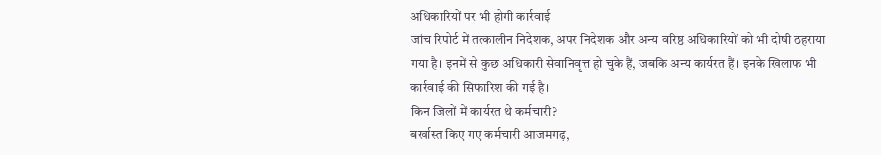अधिकारियों पर भी होगी कार्रवाई
जांच रिपोर्ट में तत्कालीन निदेशक, अपर निदेशक और अन्य वरिष्ठ अधिकारियों को भी दोषी ठहराया गया है। इनमें से कुछ अधिकारी सेवानिवृत्त हो चुके हैं, जबकि अन्य कार्यरत हैं। इनके खिलाफ भी कार्रवाई की सिफारिश की गई है।
किन जिलों में कार्यरत थे कर्मचारी?
बर्खास्त किए गए कर्मचारी आजमगढ़,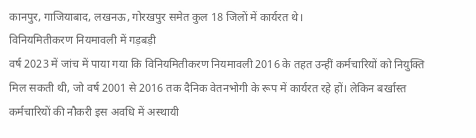कानपुर, गाजियाबाद, लखनऊ, गोरखपुर समेत कुल 18 जिलों में कार्यरत थे।
विनियमितीकरण नियमावली में गड़बड़ी
वर्ष 2023 में जांच में पाया गया कि विनियमितीकरण नियमावली 2016 के तहत उन्हीं कर्मचारियों को नियुक्ति मिल सकती थी, जो वर्ष 2001 से 2016 तक दैनिक वेतनभोगी के रूप में कार्यरत रहे हों। लेकिन बर्खास्त कर्मचारियों की नौकरी इस अवधि में अस्थायी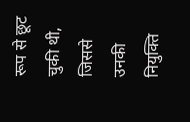रूप से छूट चुकी थी, जिससे उनकी नियुक्ति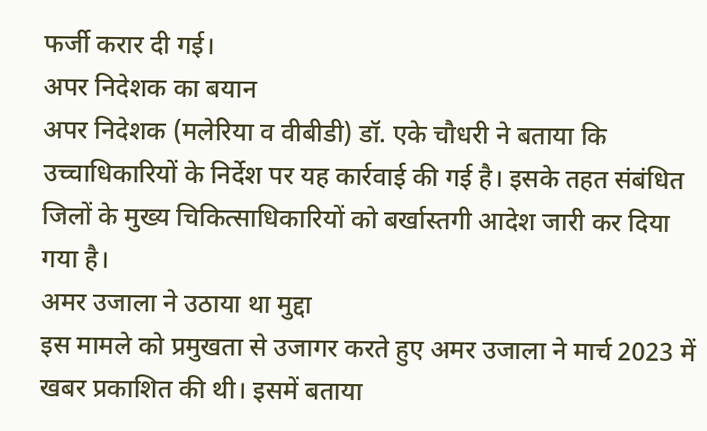फर्जी करार दी गई।
अपर निदेशक का बयान
अपर निदेशक (मलेरिया व वीबीडी) डॉ. एके चौधरी ने बताया कि उच्चाधिकारियों के निर्देश पर यह कार्रवाई की गई है। इसके तहत संबंधित जिलों के मुख्य चिकित्साधिकारियों को बर्खास्तगी आदेश जारी कर दिया गया है।
अमर उजाला ने उठाया था मुद्दा
इस मामले को प्रमुखता से उजागर करते हुए अमर उजाला ने मार्च 2023 में खबर प्रकाशित की थी। इसमें बताया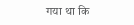गया था कि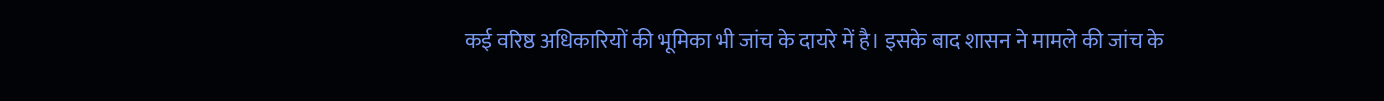कई वरिष्ठ अधिकारियों की भूमिका भी जांच के दायरे में है। इसके बाद शासन ने मामले की जांच के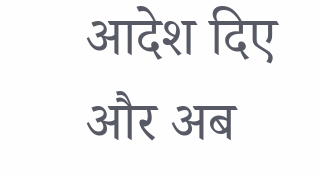आदेश दिए और अब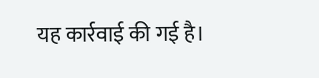यह कार्रवाई की गई है।